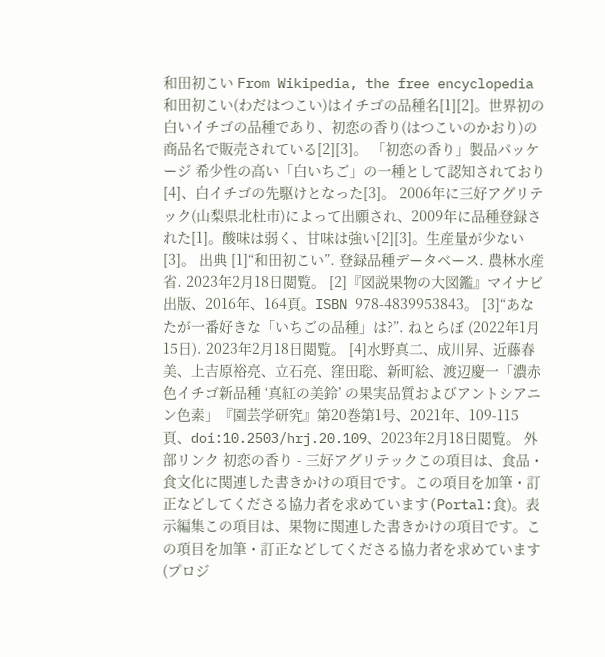和田初こい From Wikipedia, the free encyclopedia 和田初こい(わだはつこい)はイチゴの品種名[1][2]。世界初の白いイチゴの品種であり、初恋の香り(はつこいのかおり)の商品名で販売されている[2][3]。 「初恋の香り」製品パッケージ 希少性の高い「白いちご」の一種として認知されており[4]、白イチゴの先駆けとなった[3]。 2006年に三好アグリテック(山梨県北杜市)によって出願され、2009年に品種登録された[1]。酸味は弱く、甘味は強い[2][3]。生産量が少ない[3]。 出典 [1]“和田初こい”. 登録品種データベース. 農林水産省. 2023年2月18日閲覧。 [2]『図説果物の大図鑑』マイナビ出版、2016年、164頁。ISBN 978-4839953843。 [3]“あなたが一番好きな「いちごの品種」は?”. ねとらぼ (2022年1月15日). 2023年2月18日閲覧。 [4]水野真二、成川昇、近藤春美、上吉原裕亮、立石亮、窪田聡、新町絵、渡辺慶一「濃赤色イチゴ新品種 ‘真紅の美鈴’ の果実品質およびアントシアニン色素」『園芸学研究』第20巻第1号、2021年、109-115頁、doi:10.2503/hrj.20.109、2023年2月18日閲覧。 外部リンク 初恋の香り - 三好アグリテックこの項目は、食品・食文化に関連した書きかけの項目です。この項目を加筆・訂正などしてくださる協力者を求めています(Portal:食)。表示編集この項目は、果物に関連した書きかけの項目です。この項目を加筆・訂正などしてくださる協力者を求めています(プロジ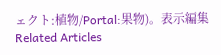ェクト:植物/Portal:果物)。表示編集 Related Articles